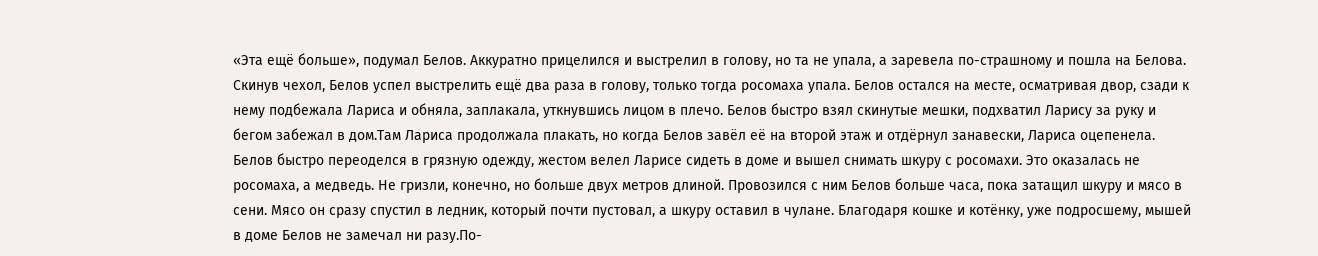«Эта ещё больше», подумал Белов. Аккуратно прицелился и выстрелил в голову, но та не упала, а заревела по-страшному и пошла на Белова. Скинув чехол, Белов успел выстрелить ещё два раза в голову, только тогда росомаха упала. Белов остался на месте, осматривая двор, сзади к нему подбежала Лариса и обняла, заплакала, уткнувшись лицом в плечо. Белов быстро взял скинутые мешки, подхватил Ларису за руку и бегом забежал в дом.Там Лариса продолжала плакать, но когда Белов завёл её на второй этаж и отдёрнул занавески, Лариса оцепенела. Белов быстро переоделся в грязную одежду, жестом велел Ларисе сидеть в доме и вышел снимать шкуру с росомахи. Это оказалась не росомаха, а медведь. Не гризли, конечно, но больше двух метров длиной. Провозился с ним Белов больше часа, пока затащил шкуру и мясо в сени. Мясо он сразу спустил в ледник, который почти пустовал, а шкуру оставил в чулане. Благодаря кошке и котёнку, уже подросшему, мышей в доме Белов не замечал ни разу.По-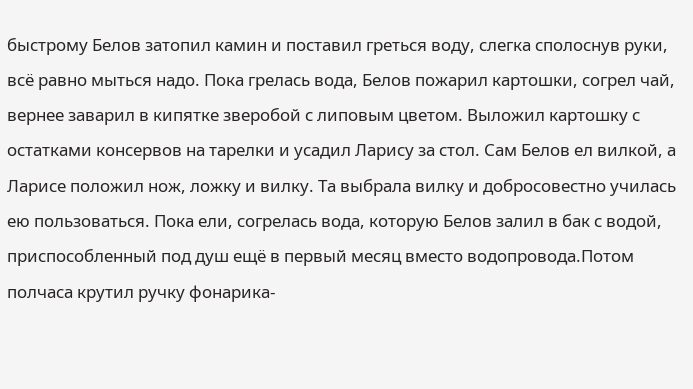быстрому Белов затопил камин и поставил греться воду, слегка сполоснув руки, всё равно мыться надо. Пока грелась вода, Белов пожарил картошки, согрел чай, вернее заварил в кипятке зверобой с липовым цветом. Выложил картошку с остатками консервов на тарелки и усадил Ларису за стол. Сам Белов ел вилкой, а Ларисе положил нож, ложку и вилку. Та выбрала вилку и добросовестно училась ею пользоваться. Пока ели, согрелась вода, которую Белов залил в бак с водой, приспособленный под душ ещё в первый месяц вместо водопровода.Потом полчаса крутил ручку фонарика-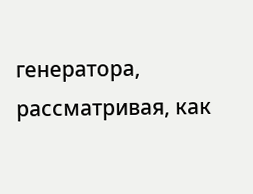генератора, рассматривая, как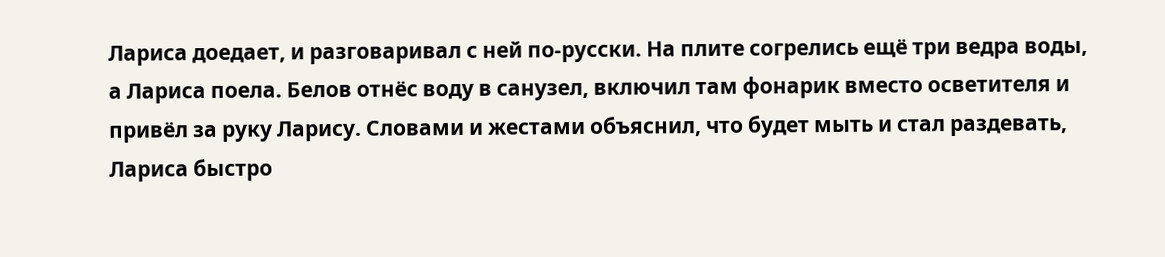Лариса доедает, и разговаривал с ней по-русски. На плите согрелись ещё три ведра воды, а Лариса поела. Белов отнёс воду в санузел, включил там фонарик вместо осветителя и привёл за руку Ларису. Словами и жестами объяснил, что будет мыть и стал раздевать, Лариса быстро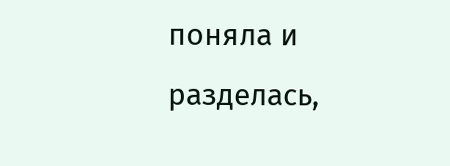поняла и разделась,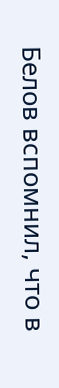Белов вспомнил, что в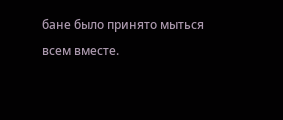бане было принято мыться всем вместе.